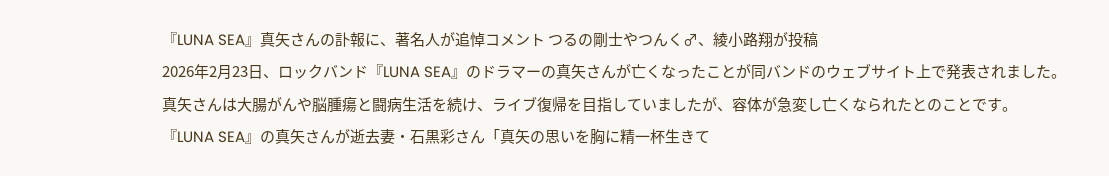『LUNA SEA』真矢さんの訃報に、著名人が追悼コメント つるの剛士やつんく♂、綾小路翔が投稿
2026年2月23日、ロックバンド『LUNA SEA』のドラマーの真矢さんが亡くなったことが同バンドのウェブサイト上で発表されました。
真矢さんは大腸がんや脳腫瘍と闘病生活を続け、ライブ復帰を目指していましたが、容体が急変し亡くなられたとのことです。
『LUNA SEA』の真矢さんが逝去妻・石黒彩さん「真矢の思いを胸に精一杯生きて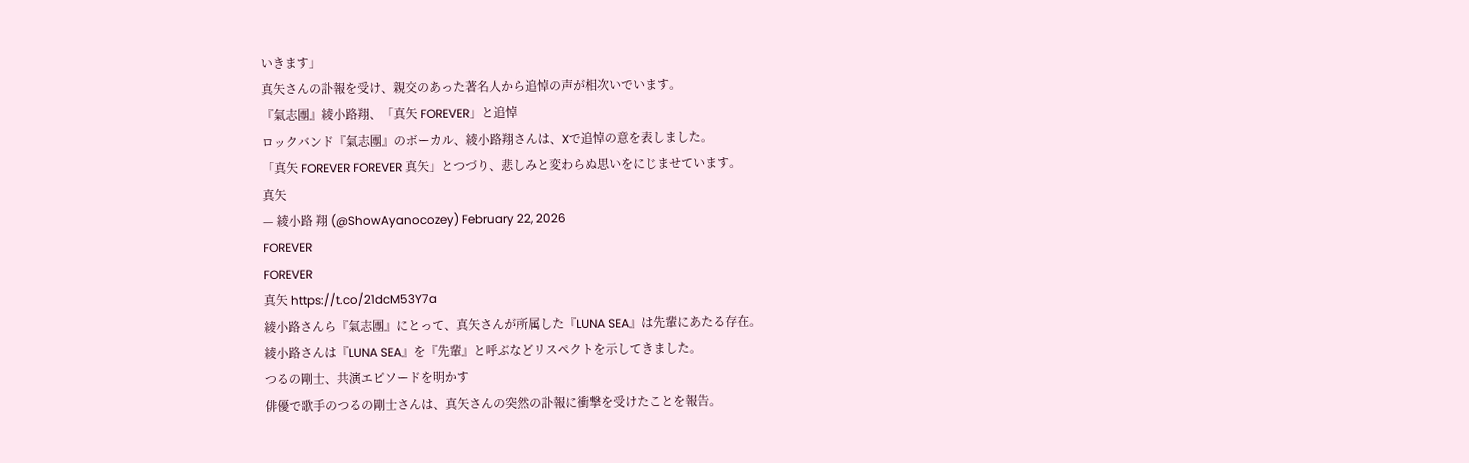いきます」
真矢さんの訃報を受け、親交のあった著名人から追悼の声が相次いでいます。
『氣志團』綾小路翔、「真矢 FOREVER」と追悼
ロックバンド『氣志團』のボーカル、綾小路翔さんは、Xで追悼の意を表しました。
「真矢 FOREVER FOREVER 真矢」とつづり、悲しみと変わらぬ思いをにじませています。
真矢
— 綾小路 翔 (@ShowAyanocozey) February 22, 2026
FOREVER
FOREVER
真矢 https://t.co/21dcM53Y7a
綾小路さんら『氣志團』にとって、真矢さんが所属した『LUNA SEA』は先輩にあたる存在。
綾小路さんは『LUNA SEA』を『先輩』と呼ぶなどリスペクトを示してきました。
つるの剛士、共演エピソードを明かす
俳優で歌手のつるの剛士さんは、真矢さんの突然の訃報に衝撃を受けたことを報告。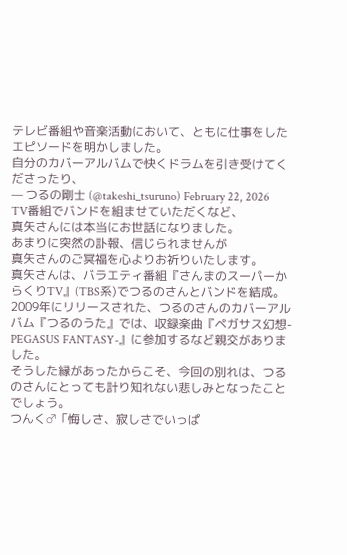テレビ番組や音楽活動において、ともに仕事をしたエピソードを明かしました。
自分のカバーアルバムで快くドラムを引き受けてくださったり、
— つるの剛士 (@takeshi_tsuruno) February 22, 2026
TV番組でバンドを組ませていただくなど、
真矢さんには本当にお世話になりました。
あまりに突然の訃報、信じられませんが
真矢さんのご冥福を心よりお祈りいたします。
真矢さんは、バラエティ番組『さんまのスーパーからくりTV』(TBS系)でつるのさんとバンドを結成。
2009年にリリースされた、つるのさんのカバーアルバム『つるのうた』では、収録楽曲『ペガサス幻想-PEGASUS FANTASY-』に参加するなど親交がありました。
そうした縁があったからこそ、今回の別れは、つるのさんにとっても計り知れない悲しみとなったことでしょう。
つんく♂「悔しさ、寂しさでいっぱ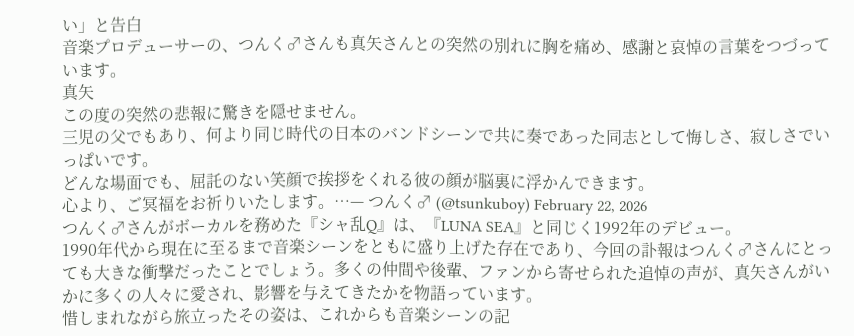い」と告白
音楽プロデューサーの、つんく♂さんも真矢さんとの突然の別れに胸を痛め、感謝と哀悼の言葉をつづっています。
真矢
この度の突然の悲報に驚きを隠せません。
三児の父でもあり、何より同じ時代の日本のバンドシーンで共に奏であった同志として悔しさ、寂しさでいっぱいです。
どんな場面でも、屈託のない笑顔で挨拶をくれる彼の顔が脳裏に浮かんできます。
心より、ご冥福をお祈りいたします。…— つんく♂ (@tsunkuboy) February 22, 2026
つんく♂さんがボーカルを務めた『シャ乱Q』は、『LUNA SEA』と同じく1992年のデビュー。
1990年代から現在に至るまで音楽シーンをともに盛り上げた存在であり、今回の訃報はつんく♂さんにとっても大きな衝撃だったことでしょう。多くの仲間や後輩、ファンから寄せられた追悼の声が、真矢さんがいかに多くの人々に愛され、影響を与えてきたかを物語っています。
惜しまれながら旅立ったその姿は、これからも音楽シーンの記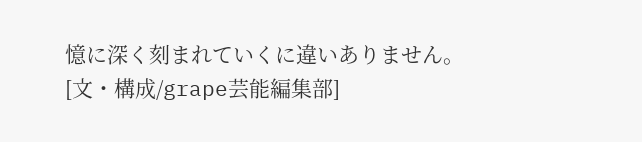憶に深く刻まれていくに違いありません。
[文・構成/grape芸能編集部]